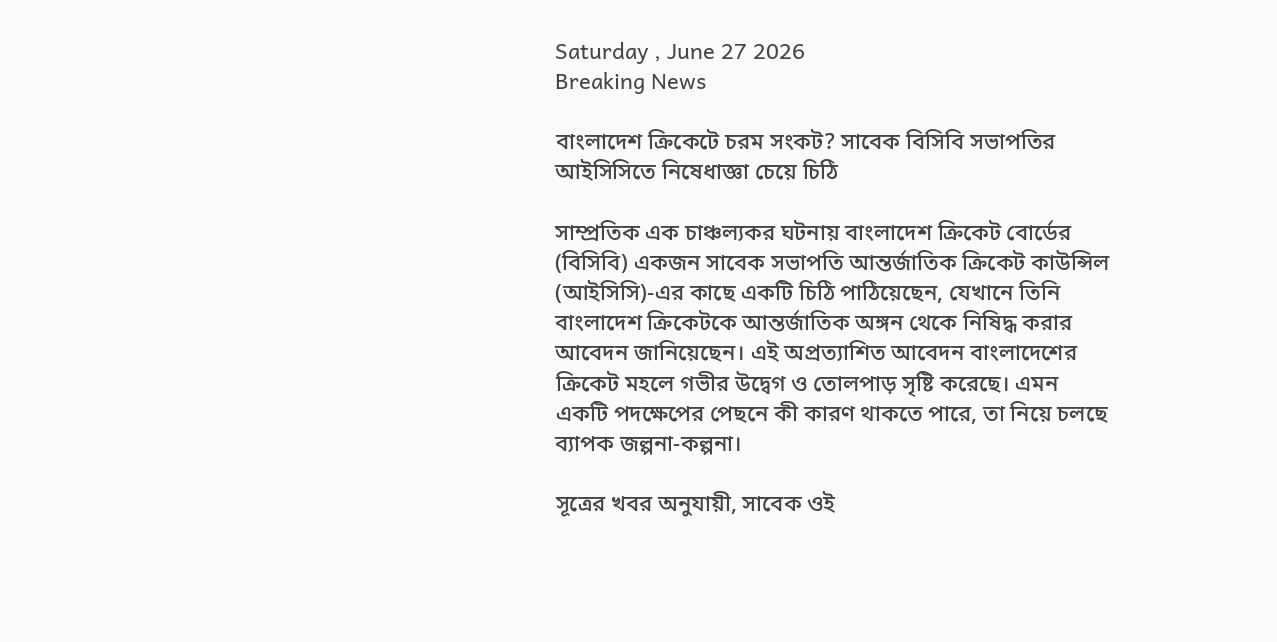Saturday , June 27 2026
Breaking News

বাংলাদেশ ক্রিকেটে চরম সংকট? সাবেক বিসিবি সভাপতির আইসিসিতে নিষেধাজ্ঞা চেয়ে চিঠি

সাম্প্রতিক এক চাঞ্চল্যকর ঘটনায় বাংলাদেশ ক্রিকেট বোর্ডের (বিসিবি) একজন সাবেক সভাপতি আন্তর্জাতিক ক্রিকেট কাউন্সিল (আইসিসি)-এর কাছে একটি চিঠি পাঠিয়েছেন, যেখানে তিনি বাংলাদেশ ক্রিকেটকে আন্তর্জাতিক অঙ্গন থেকে নিষিদ্ধ করার আবেদন জানিয়েছেন। এই অপ্রত্যাশিত আবেদন বাংলাদেশের ক্রিকেট মহলে গভীর উদ্বেগ ও তোলপাড় সৃষ্টি করেছে। এমন একটি পদক্ষেপের পেছনে কী কারণ থাকতে পারে, তা নিয়ে চলছে ব্যাপক জল্পনা-কল্পনা।

সূত্রের খবর অনুযায়ী, সাবেক ওই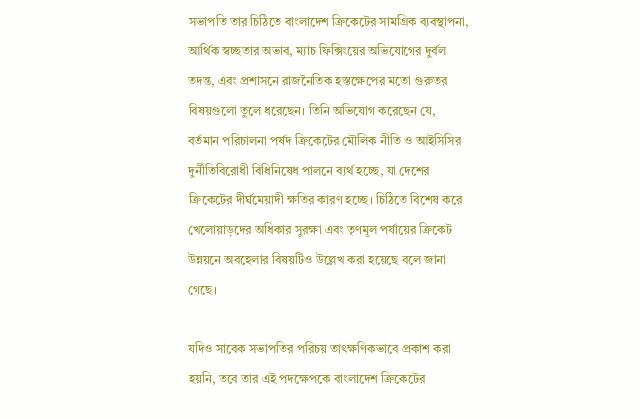সভাপতি তার চিঠিতে বাংলাদেশ ক্রিকেটের সামগ্রিক ব্যবস্থাপনা, আর্থিক স্বচ্ছতার অভাব, ম্যাচ ফিক্সিংয়ের অভিযোগের দুর্বল তদন্ত, এবং প্রশাসনে রাজনৈতিক হস্তক্ষেপের মতো গুরুতর বিষয়গুলো তুলে ধরেছেন। তিনি অভিযোগ করেছেন যে, বর্তমান পরিচালনা পর্ষদ ক্রিকেটের মৌলিক নীতি ও আইসিসির দুর্নীতিবিরোধী বিধিনিষেধ পালনে ব্যর্থ হচ্ছে, যা দেশের ক্রিকেটের দীর্ঘমেয়াদী ক্ষতির কারণ হচ্ছে। চিঠিতে বিশেষ করে খেলোয়াড়দের অধিকার সুরক্ষা এবং তৃণমূল পর্যায়ের ক্রিকেট উন্নয়নে অবহেলার বিষয়টিও উল্লেখ করা হয়েছে বলে জানা গেছে।

যদিও সাবেক সভাপতির পরিচয় তাৎক্ষণিকভাবে প্রকাশ করা হয়নি, তবে তার এই পদক্ষেপকে বাংলাদেশ ক্রিকেটের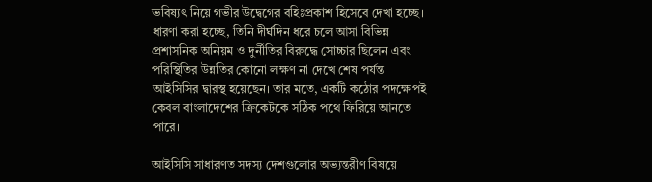ভবিষ্যৎ নিয়ে গভীর উদ্বেগের বহিঃপ্রকাশ হিসেবে দেখা হচ্ছে। ধারণা করা হচ্ছে, তিনি দীর্ঘদিন ধরে চলে আসা বিভিন্ন প্রশাসনিক অনিয়ম ও দুর্নীতির বিরুদ্ধে সোচ্চার ছিলেন এবং পরিস্থিতির উন্নতির কোনো লক্ষণ না দেখে শেষ পর্যন্ত আইসিসির দ্বারস্থ হয়েছেন। তার মতে, একটি কঠোর পদক্ষেপই কেবল বাংলাদেশের ক্রিকেটকে সঠিক পথে ফিরিয়ে আনতে পারে।

আইসিসি সাধারণত সদস্য দেশগুলোর অভ্যন্তরীণ বিষয়ে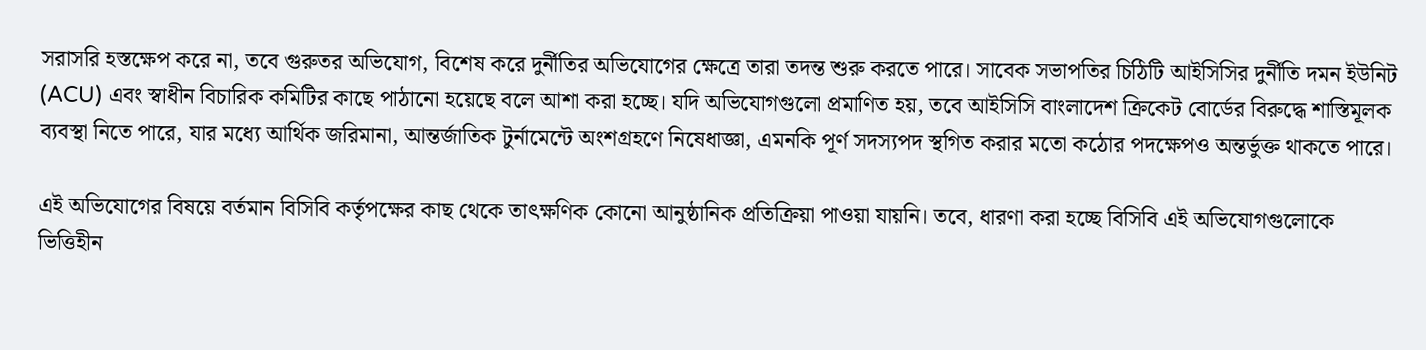সরাসরি হস্তক্ষেপ করে না, তবে গুরুতর অভিযোগ, বিশেষ করে দুর্নীতির অভিযোগের ক্ষেত্রে তারা তদন্ত শুরু করতে পারে। সাবেক সভাপতির চিঠিটি আইসিসির দুর্নীতি দমন ইউনিট (ACU) এবং স্বাধীন বিচারিক কমিটির কাছে পাঠানো হয়েছে বলে আশা করা হচ্ছে। যদি অভিযোগগুলো প্রমাণিত হয়, তবে আইসিসি বাংলাদেশ ক্রিকেট বোর্ডের বিরুদ্ধে শাস্তিমূলক ব্যবস্থা নিতে পারে, যার মধ্যে আর্থিক জরিমানা, আন্তর্জাতিক টুর্নামেন্টে অংশগ্রহণে নিষেধাজ্ঞা, এমনকি পূর্ণ সদস্যপদ স্থগিত করার মতো কঠোর পদক্ষেপও অন্তর্ভুক্ত থাকতে পারে।

এই অভিযোগের বিষয়ে বর্তমান বিসিবি কর্তৃপক্ষের কাছ থেকে তাৎক্ষণিক কোনো আনুষ্ঠানিক প্রতিক্রিয়া পাওয়া যায়নি। তবে, ধারণা করা হচ্ছে বিসিবি এই অভিযোগগুলোকে ভিত্তিহীন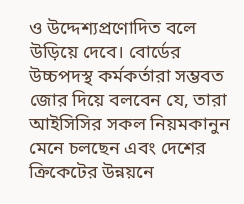ও উদ্দেশ্যপ্রণোদিত বলে উড়িয়ে দেবে। বোর্ডের উচ্চপদস্থ কর্মকর্তারা সম্ভবত জোর দিয়ে বলবেন যে, তারা আইসিসির সকল নিয়মকানুন মেনে চলছেন এবং দেশের ক্রিকেটের উন্নয়নে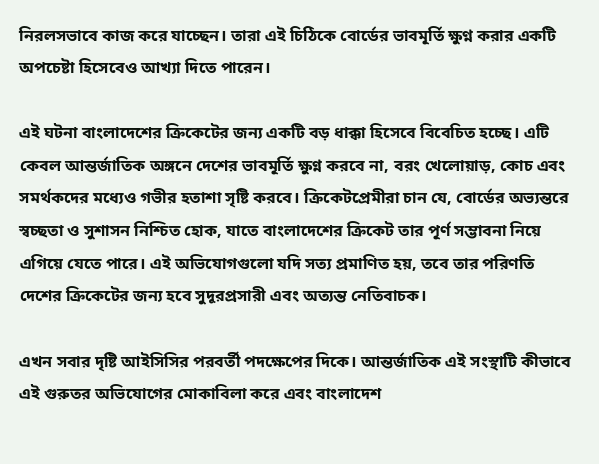নিরলসভাবে কাজ করে যাচ্ছেন। তারা এই চিঠিকে বোর্ডের ভাবমূর্তি ক্ষুণ্ন করার একটি অপচেষ্টা হিসেবেও আখ্যা দিতে পারেন।

এই ঘটনা বাংলাদেশের ক্রিকেটের জন্য একটি বড় ধাক্কা হিসেবে বিবেচিত হচ্ছে। এটি কেবল আন্তর্জাতিক অঙ্গনে দেশের ভাবমূর্তি ক্ষুণ্ন করবে না, বরং খেলোয়াড়, কোচ এবং সমর্থকদের মধ্যেও গভীর হতাশা সৃষ্টি করবে। ক্রিকেটপ্রেমীরা চান যে, বোর্ডের অভ্যন্তরে স্বচ্ছতা ও সুশাসন নিশ্চিত হোক, যাতে বাংলাদেশের ক্রিকেট তার পূর্ণ সম্ভাবনা নিয়ে এগিয়ে যেতে পারে। এই অভিযোগগুলো যদি সত্য প্রমাণিত হয়, তবে তার পরিণতি দেশের ক্রিকেটের জন্য হবে সুদূরপ্রসারী এবং অত্যন্ত নেতিবাচক।

এখন সবার দৃষ্টি আইসিসির পরবর্তী পদক্ষেপের দিকে। আন্তর্জাতিক এই সংস্থাটি কীভাবে এই গুরুতর অভিযোগের মোকাবিলা করে এবং বাংলাদেশ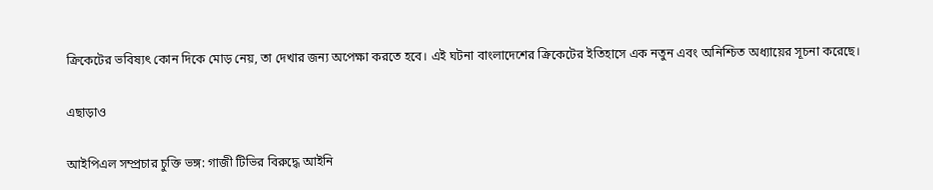ক্রিকেটের ভবিষ্যৎ কোন দিকে মোড় নেয়, তা দেখার জন্য অপেক্ষা করতে হবে। এই ঘটনা বাংলাদেশের ক্রিকেটের ইতিহাসে এক নতুন এবং অনিশ্চিত অধ্যায়ের সূচনা করেছে।

এছাড়াও

আইপিএল সম্প্রচার চুক্তি ভঙ্গ: গাজী টিভির বিরুদ্ধে আইনি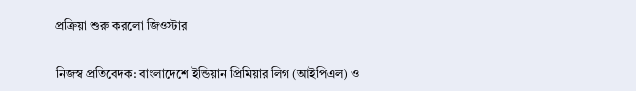প্রক্রিয়া শুরু করলো জিওস্টার

নিজস্ব প্রতিবেদক: বাংলাদেশে ইন্ডিয়ান প্রিমিয়ার লিগ (আইপিএল) ও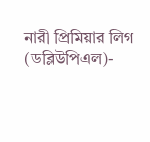নারী প্রিমিয়ার লিগ (ডব্লিউপিএল)-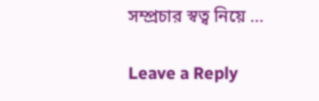সম্প্রচার স্বত্ব নিয়ে …

Leave a Reply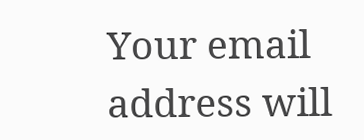Your email address will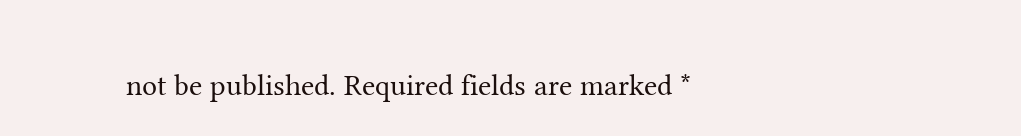not be published. Required fields are marked *